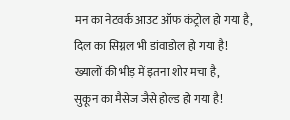मन का नेटवर्क आउट ऑफ कंट्रोल हो गया है,
दिल का सिग्नल भी डांवाडोल हो गया है!
ख्यालों की भीड़ में इतना शोर मचा है,
सुकून का मैसेज जैसे होल्ड हो गया है!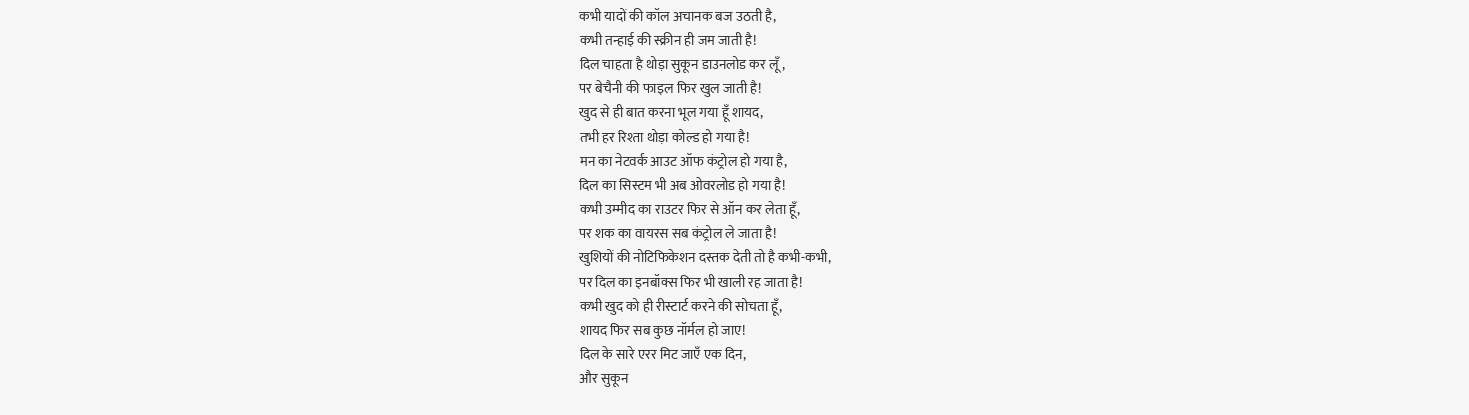कभी यादों की कॉल अचानक बज उठती है,
कभी तन्हाई की स्क्रीन ही जम जाती है!
दिल चाहता है थोड़ा सुकून डाउनलोड कर लूँ,
पर बेचैनी की फाइल फिर खुल जाती है!
खुद से ही बात करना भूल गया हूँ शायद,
तभी हर रिश्ता थोड़ा कोल्ड हो गया है!
मन का नेटवर्क आउट ऑफ कंट्रोल हो गया है,
दिल का सिस्टम भी अब ओवरलोड हो गया है!
कभी उम्मीद का राउटर फिर से ऑन कर लेता हूँ,
पर शक का वायरस सब कंट्रोल ले जाता है!
खुशियों की नोटिफिकेशन दस्तक देती तो है कभी-कभी,
पर दिल का इनबॉक्स फिर भी खाली रह जाता है!
कभी खुद को ही रीस्टार्ट करने की सोचता हूँ,
शायद फिर सब कुछ नॉर्मल हो जाए!
दिल के सारे एरर मिट जाएँ एक दिन,
और सुकून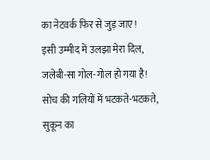का नेटवर्क फिर से जुड़ जाए!
इसी उम्मीद में उलझा मेरा दिल,
जलेबी-सा गोल-गोल हो गया है!
सोच की गलियों में भटकते-भटकते,
सुकून का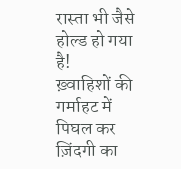रास्ता भी जैसे होल्ड हो गया है!
ख़्वाहिशों की गर्माहट में पिघल कर
ज़िंदगी का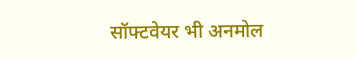सॉफ्टवेयर भी अनमोल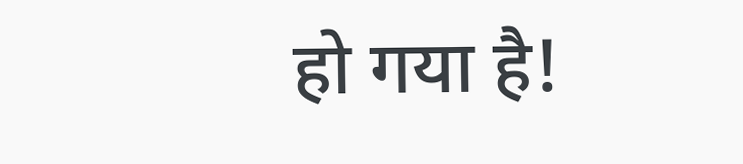हो गया है!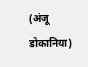(अंजू डोकानिया)